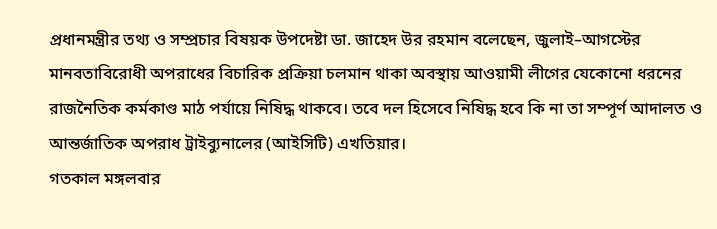প্রধানমন্ত্রীর তথ্য ও সম্প্রচার বিষয়ক উপদেষ্টা ডা. জাহেদ উর রহমান বলেছেন, জুলাই–আগস্টের মানবতাবিরোধী অপরাধের বিচারিক প্রক্রিয়া চলমান থাকা অবস্থায় আওয়ামী লীগের যেকোনো ধরনের রাজনৈতিক কর্মকাণ্ড মাঠ পর্যায়ে নিষিদ্ধ থাকবে। তবে দল হিসেবে নিষিদ্ধ হবে কি না তা সম্পূর্ণ আদালত ও আন্তর্জাতিক অপরাধ ট্রাইব্যুনালের (আইসিটি) এখতিয়ার।
গতকাল মঙ্গলবার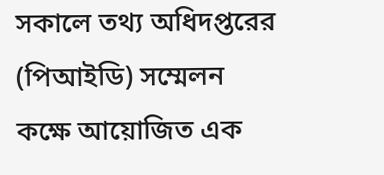সকালে তথ্য অধিদপ্তরের (পিআইডি) সম্মেলন কক্ষে আয়োজিত এক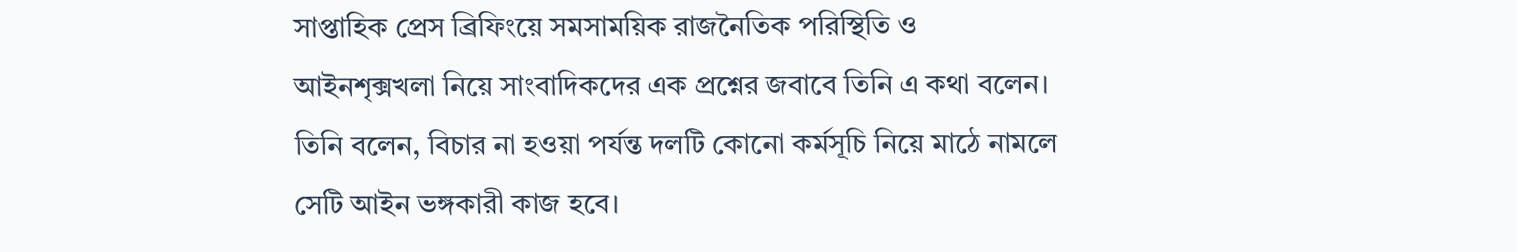সাপ্তাহিক প্রেস ব্রিফিংয়ে সমসাময়িক রাজনৈতিক পরিস্থিতি ও আইনশৃক্সখলা নিয়ে সাংবাদিকদের এক প্রশ্নের জবাবে তিনি এ কথা বলেন। তিনি বলেন, বিচার না হওয়া পর্যন্ত দলটি কোনো কর্মসূচি নিয়ে মাঠে নামলে সেটি আইন ভঙ্গকারী কাজ হবে।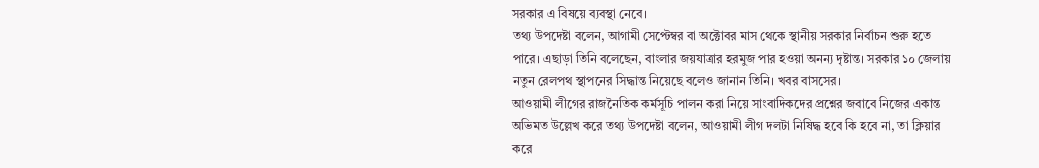সরকার এ বিষয়ে ব্যবস্থা নেবে।
তথ্য উপদেষ্টা বলেন, আগামী সেপ্টেম্বর বা অক্টোবর মাস থেকে স্থানীয় সরকার নির্বাচন শুরু হতে পারে। এছাড়া তিনি বলেছেন, বাংলার জয়যাত্রার হরমুজ পার হওয়া অনন্য দৃষ্টান্ত। সরকার ১০ জেলায় নতুন রেলপথ স্থাপনের সিদ্ধান্ত নিয়েছে বলেও জানান তিনি। খবর বাসসের।
আওয়ামী লীগের রাজনৈতিক কর্মসূচি পালন করা নিয়ে সাংবাদিকদের প্রশ্নের জবাবে নিজের একান্ত অভিমত উল্লেখ করে তথ্য উপদেষ্টা বলেন, আওয়ামী লীগ দলটা নিষিদ্ধ হবে কি হবে না, তা ক্লিয়ার করে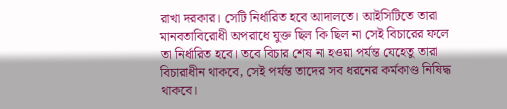রাখা দরকার। সেটি নির্ধারিত হবে আদালতে। আইসিটিতে তারা মানবতাবিরোধী অপরাধে যুক্ত ছিল কি ছিল না সেই বিচারের ফলে তা নির্ধারিত হবে। তবে বিচার শেষ না হওয়া পর্যন্ত যেহেতু তারা বিচারাধীন থাকবে, সেই পর্যন্ত তাদের সব ধরনের কর্মকাণ্ড নিষিদ্ধ থাকবে।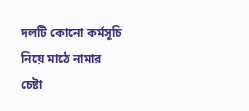দলটি কোনো কর্মসূচি নিয়ে মাঠে নামার চেষ্টা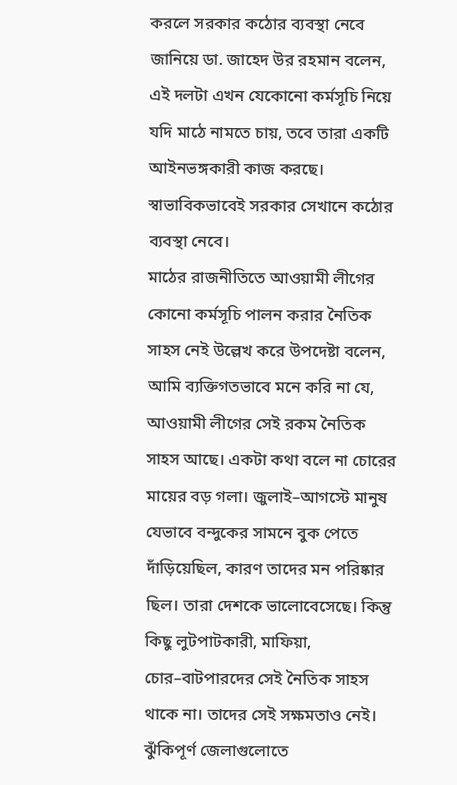করলে সরকার কঠোর ব্যবস্থা নেবে জানিয়ে ডা. জাহেদ উর রহমান বলেন, এই দলটা এখন যেকোনো কর্মসূচি নিয়ে যদি মাঠে নামতে চায়, তবে তারা একটি আইনভঙ্গকারী কাজ করছে। স্বাভাবিকভাবেই সরকার সেখানে কঠোর ব্যবস্থা নেবে।
মাঠের রাজনীতিতে আওয়ামী লীগের কোনো কর্মসূচি পালন করার নৈতিক সাহস নেই উল্লেখ করে উপদেষ্টা বলেন, আমি ব্যক্তিগতভাবে মনে করি না যে, আওয়ামী লীগের সেই রকম নৈতিক সাহস আছে। একটা কথা বলে না চোরের মায়ের বড় গলা। জুলাই–আগস্টে মানুষ যেভাবে বন্দুকের সামনে বুক পেতে দাঁড়িয়েছিল, কারণ তাদের মন পরিষ্কার ছিল। তারা দেশকে ভালোবেসেছে। কিন্তু কিছু লুটপাটকারী, মাফিয়া, চোর–বাটপারদের সেই নৈতিক সাহস থাকে না। তাদের সেই সক্ষমতাও নেই।
ঝুঁকিপূর্ণ জেলাগুলোতে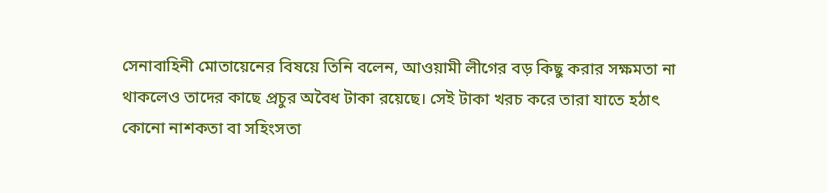সেনাবাহিনী মোতায়েনের বিষয়ে তিনি বলেন, আওয়ামী লীগের বড় কিছু করার সক্ষমতা না থাকলেও তাদের কাছে প্রচুর অবৈধ টাকা রয়েছে। সেই টাকা খরচ করে তারা যাতে হঠাৎ কোনো নাশকতা বা সহিংসতা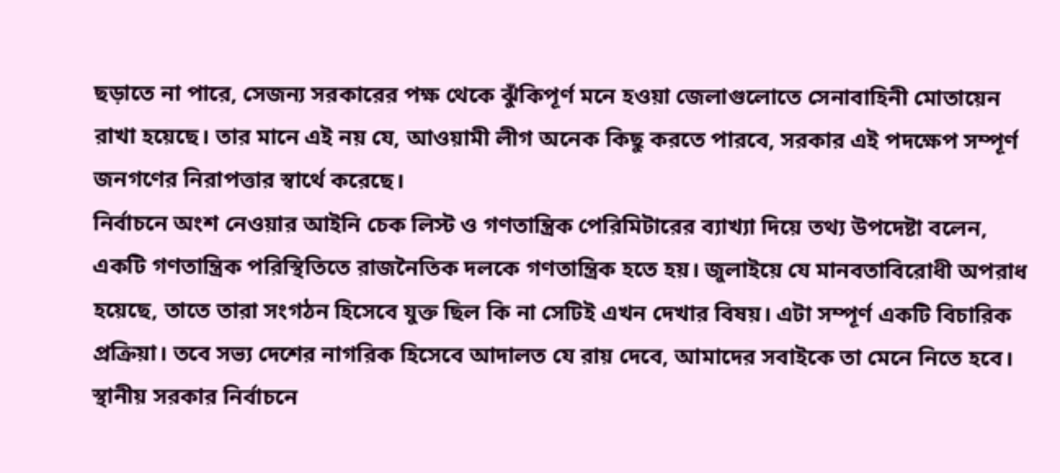ছড়াতে না পারে, সেজন্য সরকারের পক্ষ থেকে ঝুঁকিপূর্ণ মনে হওয়া জেলাগুলোতে সেনাবাহিনী মোতায়েন রাখা হয়েছে। তার মানে এই নয় যে, আওয়ামী লীগ অনেক কিছু করতে পারবে, সরকার এই পদক্ষেপ সম্পূর্ণ জনগণের নিরাপত্তার স্বার্থে করেছে।
নির্বাচনে অংশ নেওয়ার আইনি চেক লিস্ট ও গণতান্ত্রিক পেরিমিটারের ব্যাখ্যা দিয়ে তথ্য উপদেষ্টা বলেন, একটি গণতান্ত্রিক পরিস্থিতিতে রাজনৈতিক দলকে গণতান্ত্রিক হতে হয়। জুলাইয়ে যে মানবতাবিরোধী অপরাধ হয়েছে, তাতে তারা সংগঠন হিসেবে যুক্ত ছিল কি না সেটিই এখন দেখার বিষয়। এটা সম্পূর্ণ একটি বিচারিক প্রক্রিয়া। তবে সভ্য দেশের নাগরিক হিসেবে আদালত যে রায় দেবে, আমাদের সবাইকে তা মেনে নিতে হবে।
স্থানীয় সরকার নির্বাচনে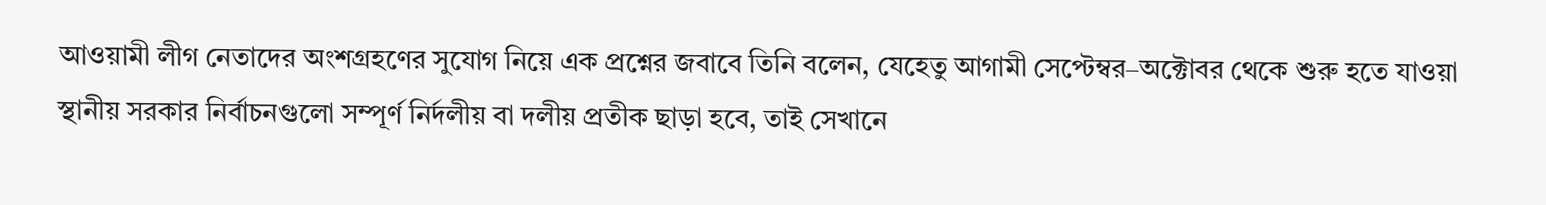আওয়ামী লীগ নেতাদের অংশগ্রহণের সুযোগ নিয়ে এক প্রশ্নের জবাবে তিনি বলেন, যেহেতু আগামী সেপ্টেম্বর–অক্টোবর থেকে শুরু হতে যাওয়া স্থানীয় সরকার নির্বাচনগুলো সম্পূর্ণ নির্দলীয় বা দলীয় প্রতীক ছাড়া হবে, তাই সেখানে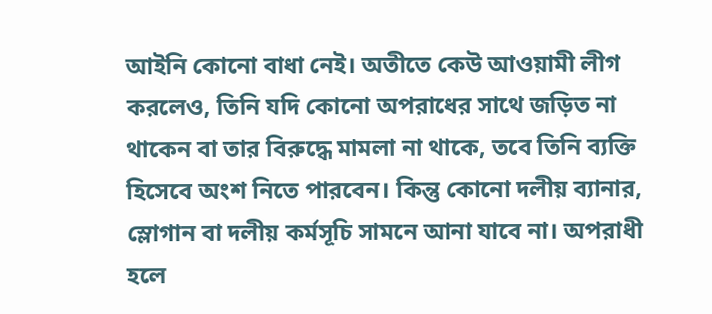আইনি কোনো বাধা নেই। অতীতে কেউ আওয়ামী লীগ করলেও, তিনি যদি কোনো অপরাধের সাথে জড়িত না থাকেন বা তার বিরুদ্ধে মামলা না থাকে, তবে তিনি ব্যক্তি হিসেবে অংশ নিতে পারবেন। কিন্তু কোনো দলীয় ব্যানার, স্লোগান বা দলীয় কর্মসূচি সামনে আনা যাবে না। অপরাধী হলে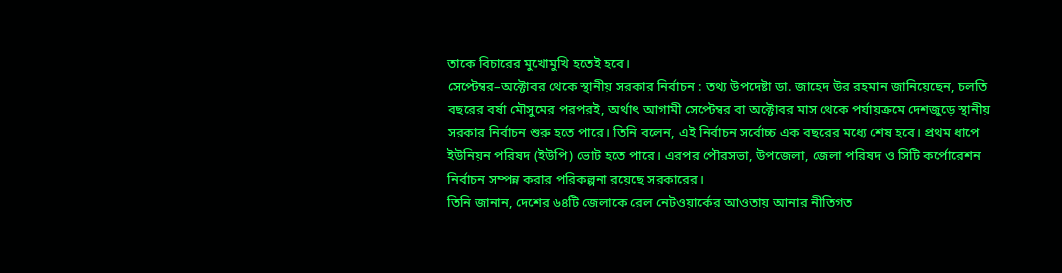তাকে বিচারের মুখোমুখি হতেই হবে।
সেপ্টেম্বর–অক্টোবর থেকে স্থানীয় সরকার নির্বাচন : তথ্য উপদেষ্টা ডা. জাহেদ উর রহমান জানিয়েছেন, চলতি বছরের বর্ষা মৌসুমের পরপরই, অর্থাৎ আগামী সেপ্টেম্বর বা অক্টোবর মাস থেকে পর্যায়ক্রমে দেশজুড়ে স্থানীয় সরকার নির্বাচন শুরু হতে পারে। তিনি বলেন, এই নির্বাচন সর্বোচ্চ এক বছরের মধ্যে শেষ হবে। প্রথম ধাপে ইউনিয়ন পরিষদ (ইউপি) ভোট হতে পারে। এরপর পৌরসভা, উপজেলা, জেলা পরিষদ ও সিটি কর্পোরেশন নির্বাচন সম্পন্ন করার পরিকল্পনা রয়েছে সরকারের।
তিনি জানান, দেশের ৬৪টি জেলাকে রেল নেটওয়ার্কের আওতায় আনার নীতিগত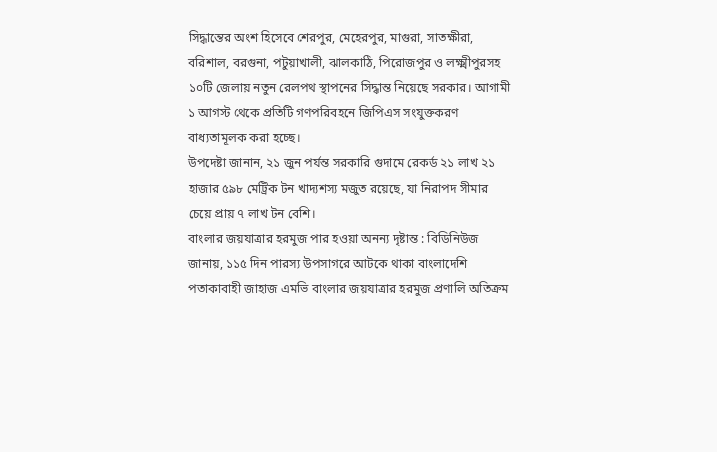সিদ্ধান্তের অংশ হিসেবে শেরপুর, মেহেরপুর, মাগুরা, সাতক্ষীরা, বরিশাল, বরগুনা, পটুয়াখালী, ঝালকাঠি, পিরোজপুর ও লক্ষ্মীপুরসহ ১০টি জেলায় নতুন রেলপথ স্থাপনের সিদ্ধান্ত নিয়েছে সরকার। আগামী ১ আগস্ট থেকে প্রতিটি গণপরিবহনে জিপিএস সংযুক্তকরণ বাধ্যতামূলক করা হচ্ছে।
উপদেষ্টা জানান, ২১ জুন পর্যন্ত সরকারি গুদামে রেকর্ড ২১ লাখ ২১ হাজার ৫৯৮ মেট্রিক টন খাদ্যশস্য মজুত রয়েছে, যা নিরাপদ সীমার চেয়ে প্রায় ৭ লাখ টন বেশি।
বাংলার জয়যাত্রার হরমুজ পার হওয়া অনন্য দৃষ্টান্ত : বিডিনিউজ জানায়, ১১৫ দিন পারস্য উপসাগরে আটকে থাকা বাংলাদেশি পতাকাবাহী জাহাজ এমভি বাংলার জয়যাত্রার হরমুজ প্রণালি অতিক্রম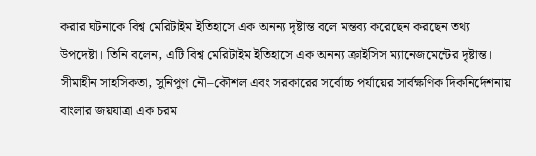করার ঘটনাকে বিশ্ব মেরিটাইম ইতিহাসে এক অনন্য দৃষ্টান্ত বলে মন্তব্য করেছেন করছেন তথ্য উপদেষ্টা। তিনি বলেন, এটি বিশ্ব মেরিটাইম ইতিহাসে এক অনন্য ক্রাইসিস ম্যানেজমেন্টের দৃষ্টান্ত। সীমাহীন সাহসিকতা, সুনিপুণ নৌ–কৌশল এবং সরকারের সর্বোচ্চ পর্যায়ের সার্বক্ষণিক দিকনির্দেশনায় বাংলার জয়যাত্রা এক চরম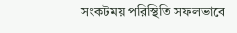সংকটময় পরিস্থিতি সফলভাবে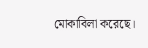মোকাবিলা করেছে।